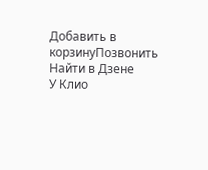Добавить в корзинуПозвонить
Найти в Дзене
У Клио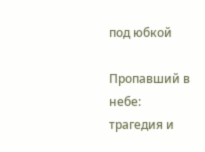под юбкой

Пропавший в небе: трагедия и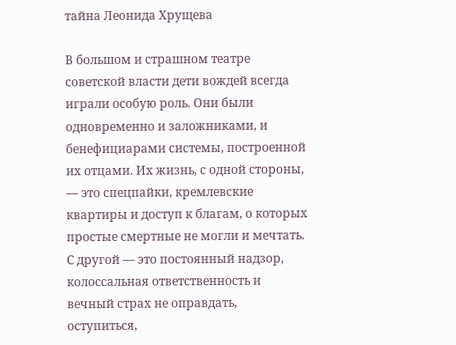тайна Леонида Хрущева

В большом и страшном театре советской власти дети вождей всегда играли особую роль. Они были одновременно и заложниками, и бенефициарами системы, построенной их отцами. Их жизнь, с одной стороны, — это спецпайки, кремлевские квартиры и доступ к благам, о которых простые смертные не могли и мечтать. С другой — это постоянный надзор, колоссальная ответственность и вечный страх не оправдать, оступиться,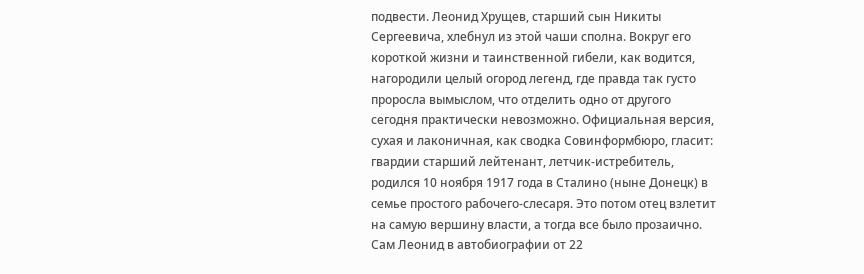подвести. Леонид Хрущев, старший сын Никиты Сергеевича, хлебнул из этой чаши сполна. Вокруг его короткой жизни и таинственной гибели, как водится, нагородили целый огород легенд, где правда так густо проросла вымыслом, что отделить одно от другого сегодня практически невозможно. Официальная версия, сухая и лаконичная, как сводка Совинформбюро, гласит: гвардии старший лейтенант, летчик-истребитель, родился 10 ноября 1917 года в Сталино (ныне Донецк) в семье простого рабочего-слесаря. Это потом отец взлетит на самую вершину власти, а тогда все было прозаично. Сам Леонид в автобиографии от 22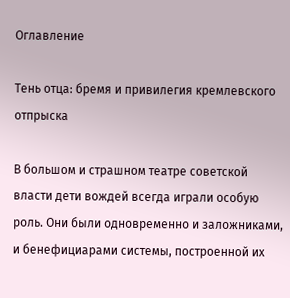Оглавление

Тень отца: бремя и привилегия кремлевского отпрыска

В большом и страшном театре советской власти дети вождей всегда играли особую роль. Они были одновременно и заложниками, и бенефициарами системы, построенной их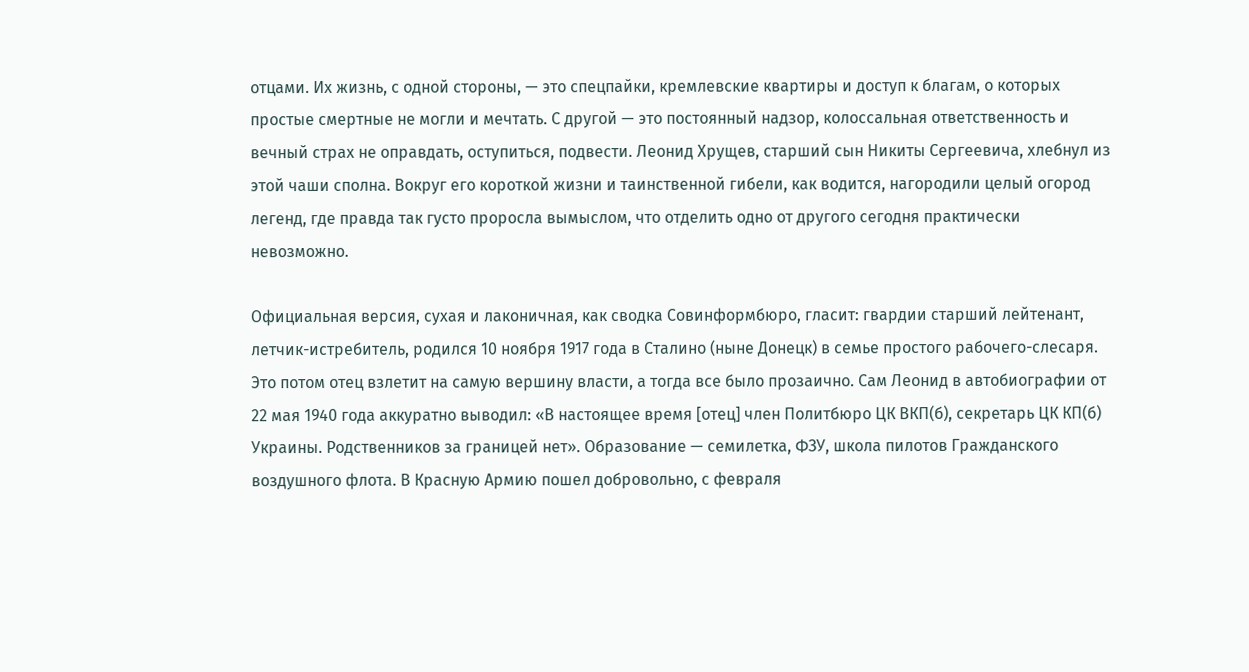отцами. Их жизнь, с одной стороны, — это спецпайки, кремлевские квартиры и доступ к благам, о которых простые смертные не могли и мечтать. С другой — это постоянный надзор, колоссальная ответственность и вечный страх не оправдать, оступиться, подвести. Леонид Хрущев, старший сын Никиты Сергеевича, хлебнул из этой чаши сполна. Вокруг его короткой жизни и таинственной гибели, как водится, нагородили целый огород легенд, где правда так густо проросла вымыслом, что отделить одно от другого сегодня практически невозможно.

Официальная версия, сухая и лаконичная, как сводка Совинформбюро, гласит: гвардии старший лейтенант, летчик-истребитель, родился 10 ноября 1917 года в Сталино (ныне Донецк) в семье простого рабочего-слесаря. Это потом отец взлетит на самую вершину власти, а тогда все было прозаично. Сам Леонид в автобиографии от 22 мая 1940 года аккуратно выводил: «В настоящее время [отец] член Политбюро ЦК ВКП(б), секретарь ЦК КП(б) Украины. Родственников за границей нет». Образование — семилетка, ФЗУ, школа пилотов Гражданского воздушного флота. В Красную Армию пошел добровольно, с февраля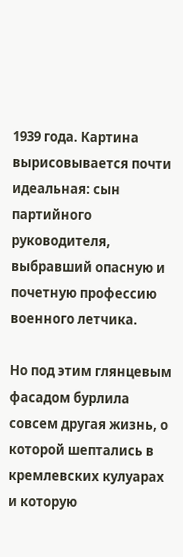1939 года. Картина вырисовывается почти идеальная: сын партийного руководителя, выбравший опасную и почетную профессию военного летчика.

Но под этим глянцевым фасадом бурлила совсем другая жизнь, о которой шептались в кремлевских кулуарах и которую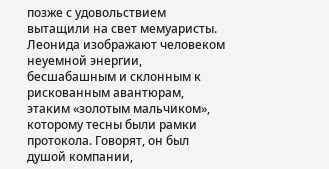позже с удовольствием вытащили на свет мемуаристы. Леонида изображают человеком неуемной энергии, бесшабашным и склонным к рискованным авантюрам, этаким «золотым мальчиком», которому тесны были рамки протокола. Говорят, он был душой компании,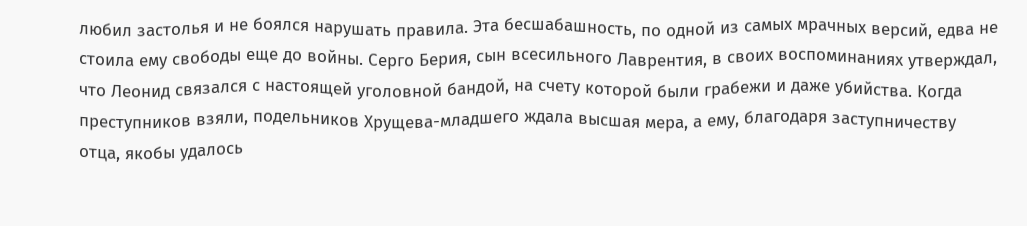любил застолья и не боялся нарушать правила. Эта бесшабашность, по одной из самых мрачных версий, едва не стоила ему свободы еще до войны. Серго Берия, сын всесильного Лаврентия, в своих воспоминаниях утверждал, что Леонид связался с настоящей уголовной бандой, на счету которой были грабежи и даже убийства. Когда преступников взяли, подельников Хрущева-младшего ждала высшая мера, а ему, благодаря заступничеству отца, якобы удалось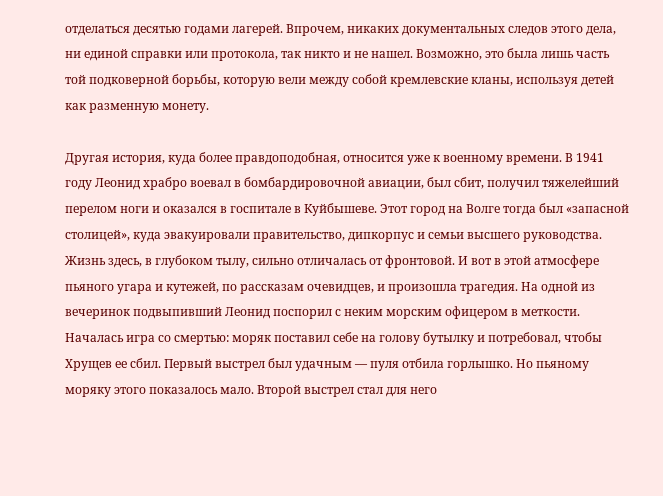отделаться десятью годами лагерей. Впрочем, никаких документальных следов этого дела, ни единой справки или протокола, так никто и не нашел. Возможно, это была лишь часть той подковерной борьбы, которую вели между собой кремлевские кланы, используя детей как разменную монету.

Другая история, куда более правдоподобная, относится уже к военному времени. В 1941 году Леонид храбро воевал в бомбардировочной авиации, был сбит, получил тяжелейший перелом ноги и оказался в госпитале в Куйбышеве. Этот город на Волге тогда был «запасной столицей», куда эвакуировали правительство, дипкорпус и семьи высшего руководства. Жизнь здесь, в глубоком тылу, сильно отличалась от фронтовой. И вот в этой атмосфере пьяного угара и кутежей, по рассказам очевидцев, и произошла трагедия. На одной из вечеринок подвыпивший Леонид поспорил с неким морским офицером в меткости. Началась игра со смертью: моряк поставил себе на голову бутылку и потребовал, чтобы Хрущев ее сбил. Первый выстрел был удачным — пуля отбила горлышко. Но пьяному моряку этого показалось мало. Второй выстрел стал для него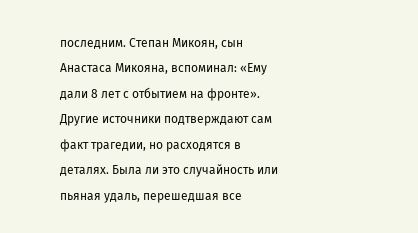последним. Степан Микоян, сын Анастаса Микояна, вспоминал: «Ему дали 8 лет с отбытием на фронте». Другие источники подтверждают сам факт трагедии, но расходятся в деталях. Была ли это случайность или пьяная удаль, перешедшая все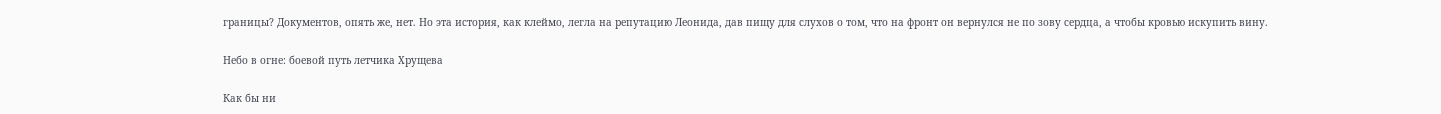границы? Документов, опять же, нет. Но эта история, как клеймо, легла на репутацию Леонида, дав пищу для слухов о том, что на фронт он вернулся не по зову сердца, а чтобы кровью искупить вину.

Небо в огне: боевой путь летчика Хрущева

Как бы ни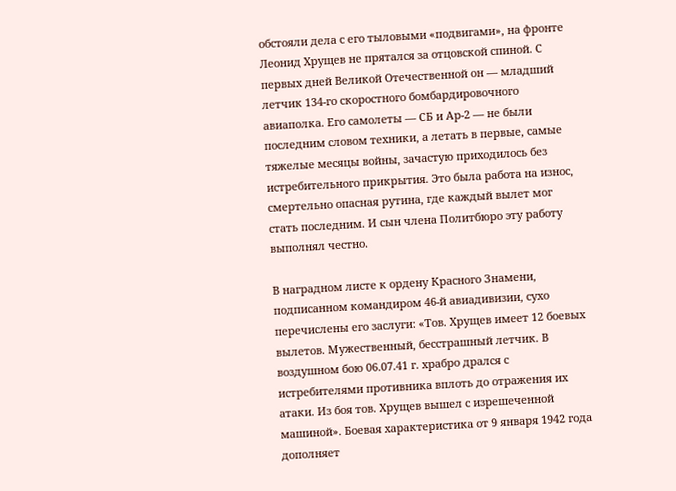обстояли дела с его тыловыми «подвигами», на фронте Леонид Хрущев не прятался за отцовской спиной. С первых дней Великой Отечественной он — младший летчик 134-го скоростного бомбардировочного авиаполка. Его самолеты — СБ и Ар-2 — не были последним словом техники, а летать в первые, самые тяжелые месяцы войны, зачастую приходилось без истребительного прикрытия. Это была работа на износ, смертельно опасная рутина, где каждый вылет мог стать последним. И сын члена Политбюро эту работу выполнял честно.

В наградном листе к ордену Красного Знамени, подписанном командиром 46-й авиадивизии, сухо перечислены его заслуги: «Тов. Хрущев имеет 12 боевых вылетов. Мужественный, бесстрашный летчик. В воздушном бою 06.07.41 г. храбро дрался с истребителями противника вплоть до отражения их атаки. Из боя тов. Хрущев вышел с изрешеченной машиной». Боевая характеристика от 9 января 1942 года дополняет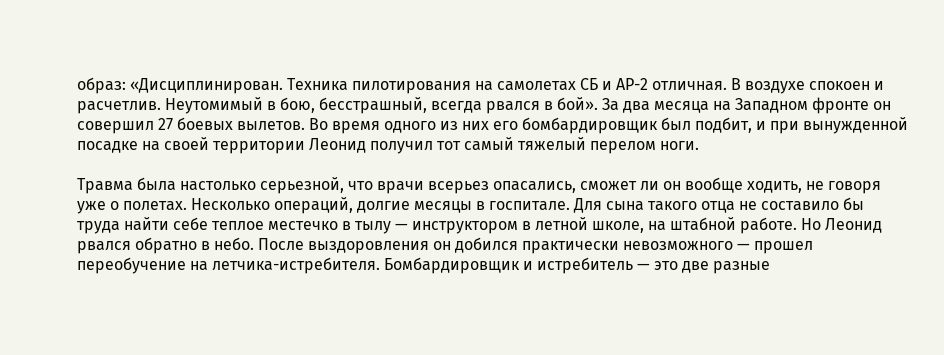образ: «Дисциплинирован. Техника пилотирования на самолетах СБ и АР-2 отличная. В воздухе спокоен и расчетлив. Неутомимый в бою, бесстрашный, всегда рвался в бой». За два месяца на Западном фронте он совершил 27 боевых вылетов. Во время одного из них его бомбардировщик был подбит, и при вынужденной посадке на своей территории Леонид получил тот самый тяжелый перелом ноги.

Травма была настолько серьезной, что врачи всерьез опасались, сможет ли он вообще ходить, не говоря уже о полетах. Несколько операций, долгие месяцы в госпитале. Для сына такого отца не составило бы труда найти себе теплое местечко в тылу — инструктором в летной школе, на штабной работе. Но Леонид рвался обратно в небо. После выздоровления он добился практически невозможного — прошел переобучение на летчика-истребителя. Бомбардировщик и истребитель — это две разные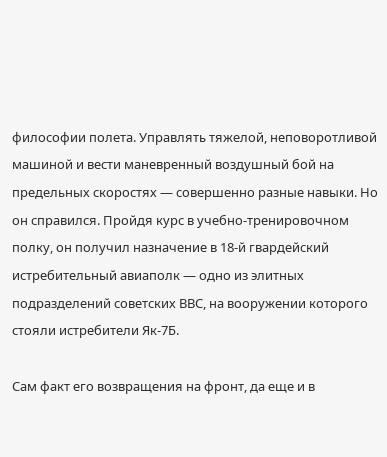философии полета. Управлять тяжелой, неповоротливой машиной и вести маневренный воздушный бой на предельных скоростях — совершенно разные навыки. Но он справился. Пройдя курс в учебно-тренировочном полку, он получил назначение в 18-й гвардейский истребительный авиаполк — одно из элитных подразделений советских ВВС, на вооружении которого стояли истребители Як-7Б.

Сам факт его возвращения на фронт, да еще и в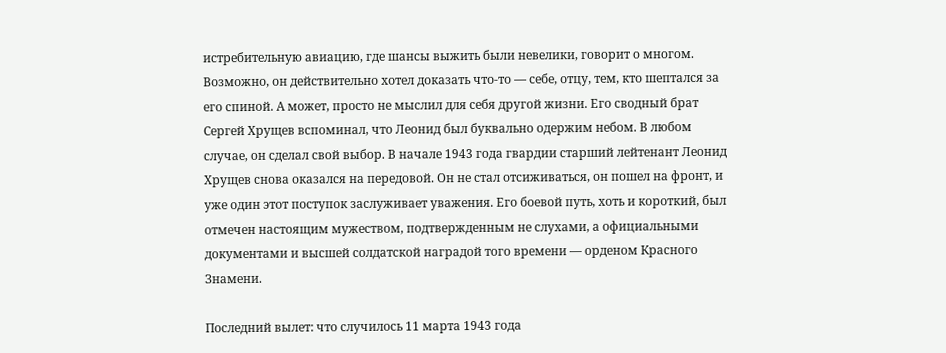истребительную авиацию, где шансы выжить были невелики, говорит о многом. Возможно, он действительно хотел доказать что-то — себе, отцу, тем, кто шептался за его спиной. А может, просто не мыслил для себя другой жизни. Его сводный брат Сергей Хрущев вспоминал, что Леонид был буквально одержим небом. В любом случае, он сделал свой выбор. В начале 1943 года гвардии старший лейтенант Леонид Хрущев снова оказался на передовой. Он не стал отсиживаться, он пошел на фронт, и уже один этот поступок заслуживает уважения. Его боевой путь, хоть и короткий, был отмечен настоящим мужеством, подтвержденным не слухами, а официальными документами и высшей солдатской наградой того времени — орденом Красного Знамени.

Последний вылет: что случилось 11 марта 1943 года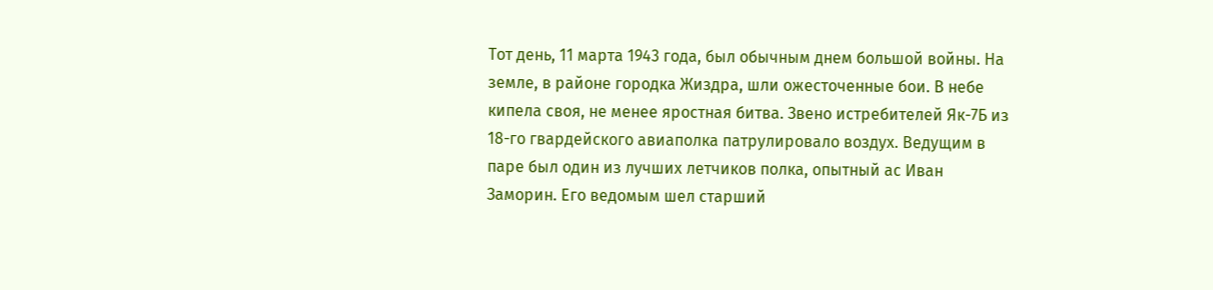Тот день, 11 марта 1943 года, был обычным днем большой войны. На земле, в районе городка Жиздра, шли ожесточенные бои. В небе кипела своя, не менее яростная битва. Звено истребителей Як-7Б из 18-го гвардейского авиаполка патрулировало воздух. Ведущим в паре был один из лучших летчиков полка, опытный ас Иван Заморин. Его ведомым шел старший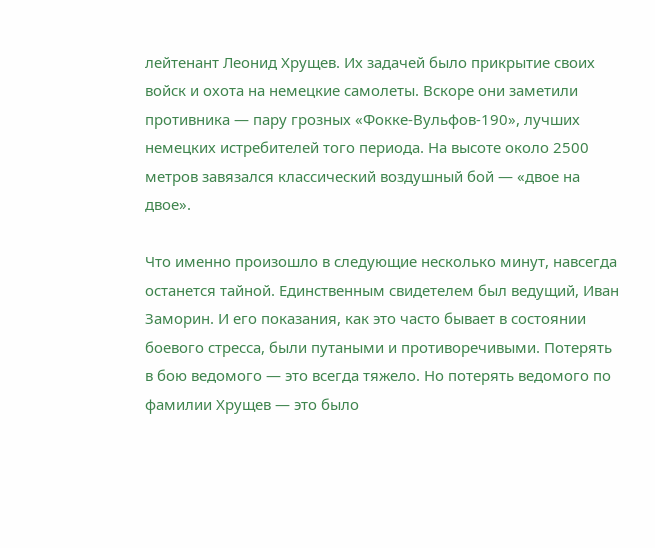лейтенант Леонид Хрущев. Их задачей было прикрытие своих войск и охота на немецкие самолеты. Вскоре они заметили противника — пару грозных «Фокке-Вульфов-190», лучших немецких истребителей того периода. На высоте около 2500 метров завязался классический воздушный бой — «двое на двое».

Что именно произошло в следующие несколько минут, навсегда останется тайной. Единственным свидетелем был ведущий, Иван Заморин. И его показания, как это часто бывает в состоянии боевого стресса, были путаными и противоречивыми. Потерять в бою ведомого — это всегда тяжело. Но потерять ведомого по фамилии Хрущев — это было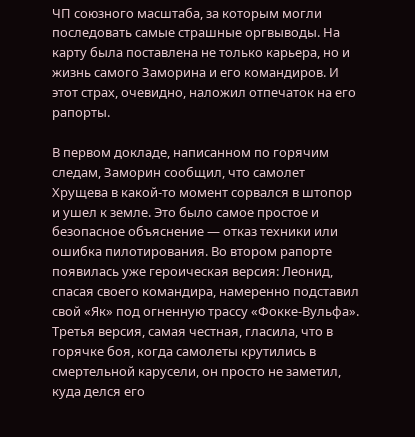ЧП союзного масштаба, за которым могли последовать самые страшные оргвыводы. На карту была поставлена не только карьера, но и жизнь самого Заморина и его командиров. И этот страх, очевидно, наложил отпечаток на его рапорты.

В первом докладе, написанном по горячим следам, Заморин сообщил, что самолет Хрущева в какой-то момент сорвался в штопор и ушел к земле. Это было самое простое и безопасное объяснение — отказ техники или ошибка пилотирования. Во втором рапорте появилась уже героическая версия: Леонид, спасая своего командира, намеренно подставил свой «Як» под огненную трассу «Фокке-Вульфа». Третья версия, самая честная, гласила, что в горячке боя, когда самолеты крутились в смертельной карусели, он просто не заметил, куда делся его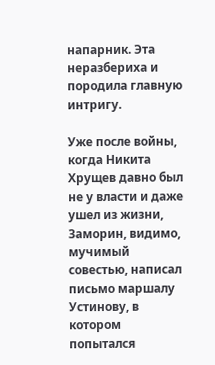напарник. Эта неразбериха и породила главную интригу.

Уже после войны, когда Никита Хрущев давно был не у власти и даже ушел из жизни, Заморин, видимо, мучимый совестью, написал письмо маршалу Устинову, в котором попытался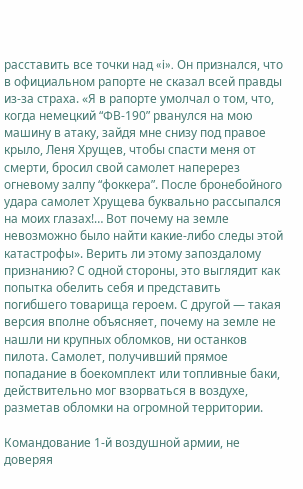расставить все точки над «i». Он признался, что в официальном рапорте не сказал всей правды из-за страха. «Я в рапорте умолчал о том, что, когда немецкий “ФВ-190” рванулся на мою машину в атаку, зайдя мне снизу под правое крыло, Леня Хрущев, чтобы спасти меня от смерти, бросил свой самолет наперерез огневому залпу “фоккера”. После бронебойного удара самолет Хрущева буквально рассыпался на моих глазах!… Вот почему на земле невозможно было найти какие-либо следы этой катастрофы». Верить ли этому запоздалому признанию? С одной стороны, это выглядит как попытка обелить себя и представить погибшего товарища героем. С другой — такая версия вполне объясняет, почему на земле не нашли ни крупных обломков, ни останков пилота. Самолет, получивший прямое попадание в боекомплект или топливные баки, действительно мог взорваться в воздухе, разметав обломки на огромной территории.

Командование 1-й воздушной армии, не доверяя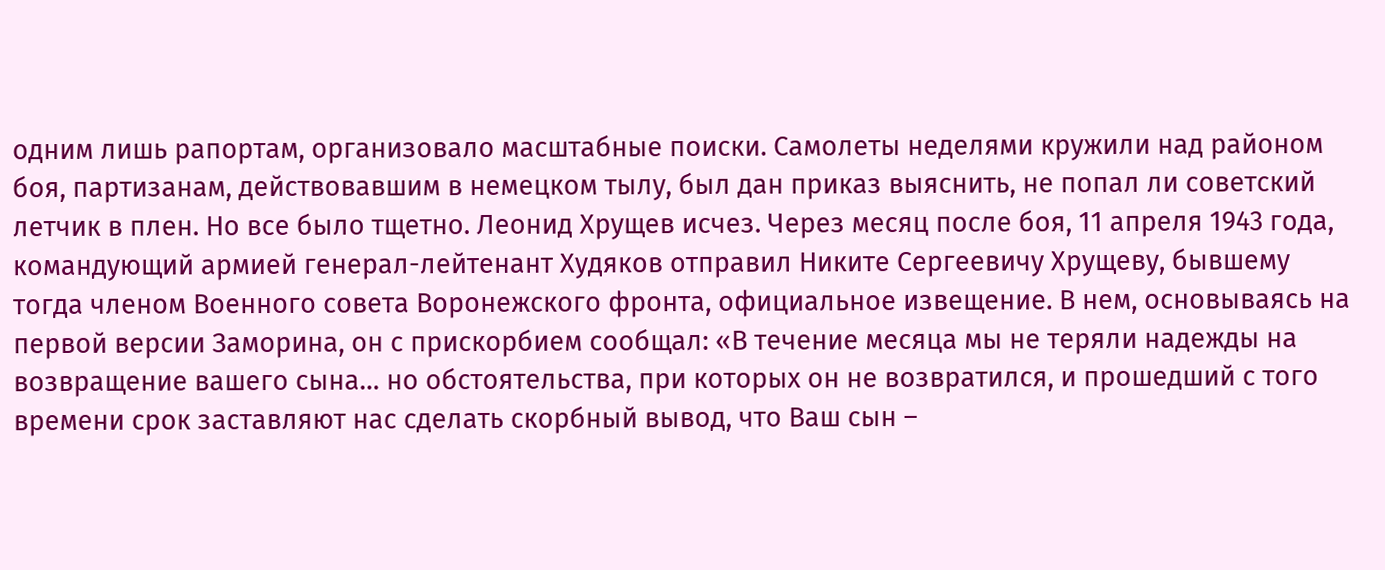одним лишь рапортам, организовало масштабные поиски. Самолеты неделями кружили над районом боя, партизанам, действовавшим в немецком тылу, был дан приказ выяснить, не попал ли советский летчик в плен. Но все было тщетно. Леонид Хрущев исчез. Через месяц после боя, 11 апреля 1943 года, командующий армией генерал-лейтенант Худяков отправил Никите Сергеевичу Хрущеву, бывшему тогда членом Военного совета Воронежского фронта, официальное извещение. В нем, основываясь на первой версии Заморина, он с прискорбием сообщал: «В течение месяца мы не теряли надежды на возвращение вашего сына… но обстоятельства, при которых он не возвратился, и прошедший с того времени срок заставляют нас сделать скорбный вывод, что Ваш сын –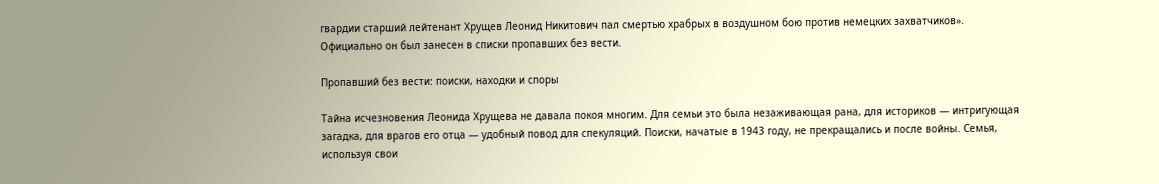гвардии старший лейтенант Хрущев Леонид Никитович пал смертью храбрых в воздушном бою против немецких захватчиков». Официально он был занесен в списки пропавших без вести.

Пропавший без вести: поиски, находки и споры

Тайна исчезновения Леонида Хрущева не давала покоя многим. Для семьи это была незаживающая рана, для историков — интригующая загадка, для врагов его отца — удобный повод для спекуляций. Поиски, начатые в 1943 году, не прекращались и после войны. Семья, используя свои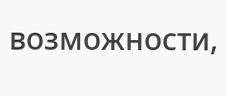возможности,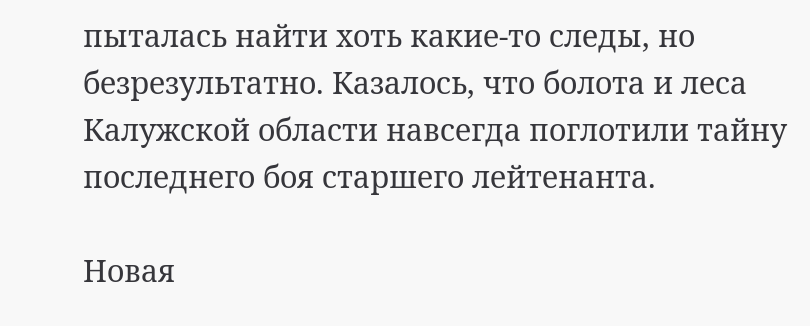пыталась найти хоть какие-то следы, но безрезультатно. Казалось, что болота и леса Калужской области навсегда поглотили тайну последнего боя старшего лейтенанта.

Новая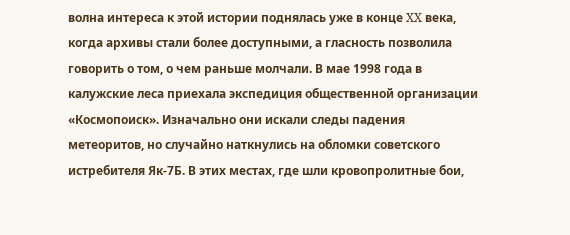волна интереса к этой истории поднялась уже в конце XX века, когда архивы стали более доступными, а гласность позволила говорить о том, о чем раньше молчали. В мае 1998 года в калужские леса приехала экспедиция общественной организации «Космопоиск». Изначально они искали следы падения метеоритов, но случайно наткнулись на обломки советского истребителя Як-7Б. В этих местах, где шли кровопролитные бои,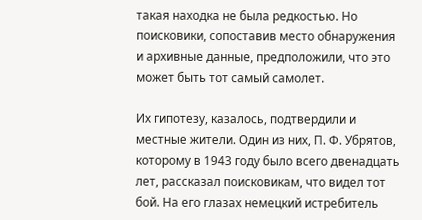такая находка не была редкостью. Но поисковики, сопоставив место обнаружения и архивные данные, предположили, что это может быть тот самый самолет.

Их гипотезу, казалось, подтвердили и местные жители. Один из них, П. Ф. Убрятов, которому в 1943 году было всего двенадцать лет, рассказал поисковикам, что видел тот бой. На его глазах немецкий истребитель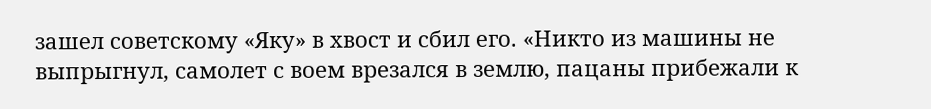зашел советскому «Яку» в хвост и сбил его. «Никто из машины не выпрыгнул, самолет с воем врезался в землю, пацаны прибежали к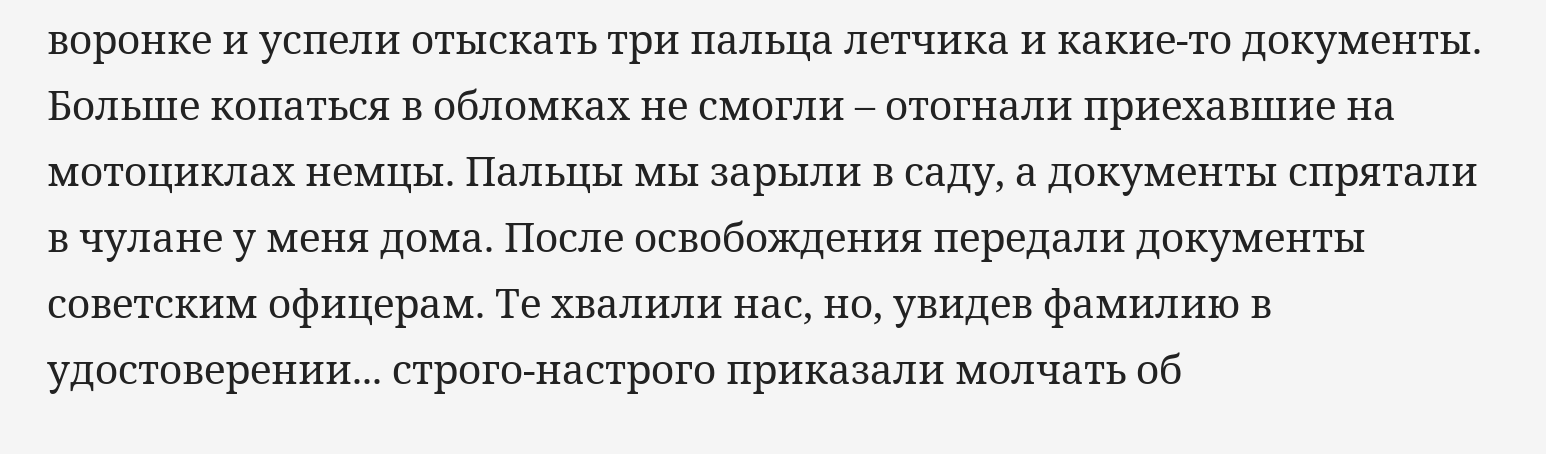воронке и успели отыскать три пальца летчика и какие-то документы. Больше копаться в обломках не смогли – отогнали приехавшие на мотоциклах немцы. Пальцы мы зарыли в саду, а документы спрятали в чулане у меня дома. После освобождения передали документы советским офицерам. Те хвалили нас, но, увидев фамилию в удостоверении... строго-настрого приказали молчать об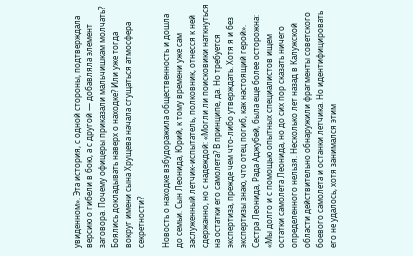увиденном». Эта история, с одной стороны, подтверждала версию о гибели в бою, а с другой — добавляла элемент заговора. Почему офицеры приказали мальчишкам молчать? Боялись докладывать наверх о находке? Или уже тогда вокруг имени сына Хрущева начала сгущаться атмосфера секретности?

Новость о находке взбудоражила общественность и дошла до семьи. Сын Леонида, Юрий, к тому времени уже сам заслуженный летчик-испытатель, полковник, отнесся к ней сдержанно, но с надеждой: «Могли ли поисковики наткнуться на остатки его самолета? В принципе, да. Но требуется экспертиза, прежде чем что-либо утверждать. Хотя я и без экспертизы знаю, что отец погиб, как настоящий герой». Сестра Леонида, Рада Аджубей, была еще более осторожна: «Мы долго и с помощью опытных специалистов ищем остатки самолета Леонида, но до сих пор сказать ничего определенного нельзя. Несколько лет назад в Калужской области действительно обнаружили фрагменты советского боевого самолета и останки летчика. Но идентифицировать его не удалось, хотя занимался этим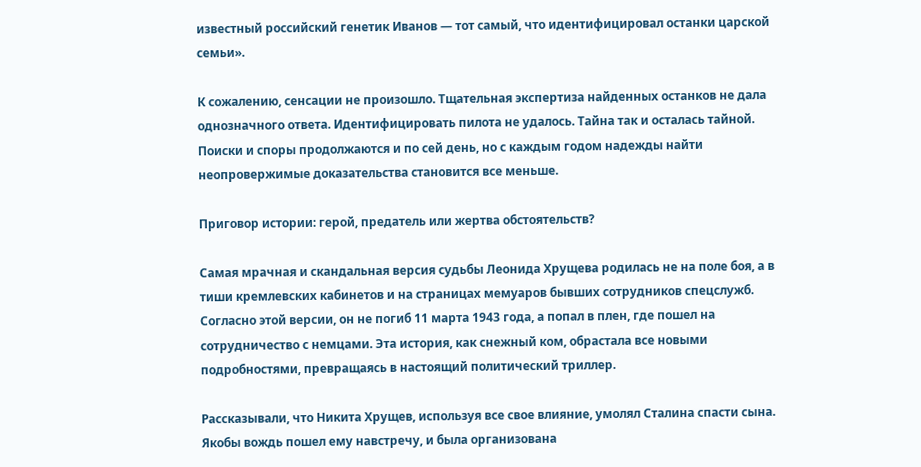известный российский генетик Иванов — тот самый, что идентифицировал останки царской семьи».

К сожалению, сенсации не произошло. Тщательная экспертиза найденных останков не дала однозначного ответа. Идентифицировать пилота не удалось. Тайна так и осталась тайной. Поиски и споры продолжаются и по сей день, но с каждым годом надежды найти неопровержимые доказательства становится все меньше.

Приговор истории: герой, предатель или жертва обстоятельств?

Самая мрачная и скандальная версия судьбы Леонида Хрущева родилась не на поле боя, а в тиши кремлевских кабинетов и на страницах мемуаров бывших сотрудников спецслужб. Согласно этой версии, он не погиб 11 марта 1943 года, а попал в плен, где пошел на сотрудничество с немцами. Эта история, как снежный ком, обрастала все новыми подробностями, превращаясь в настоящий политический триллер.

Рассказывали, что Никита Хрущев, используя все свое влияние, умолял Сталина спасти сына. Якобы вождь пошел ему навстречу, и была организована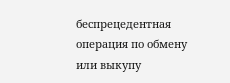беспрецедентная операция по обмену или выкупу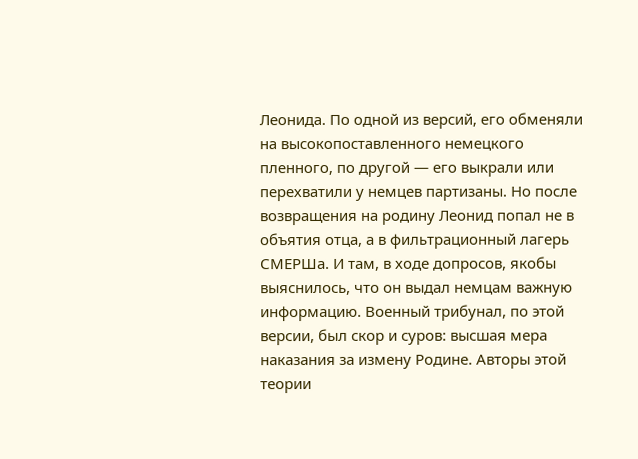Леонида. По одной из версий, его обменяли на высокопоставленного немецкого пленного, по другой — его выкрали или перехватили у немцев партизаны. Но после возвращения на родину Леонид попал не в объятия отца, а в фильтрационный лагерь СМЕРШа. И там, в ходе допросов, якобы выяснилось, что он выдал немцам важную информацию. Военный трибунал, по этой версии, был скор и суров: высшая мера наказания за измену Родине. Авторы этой теории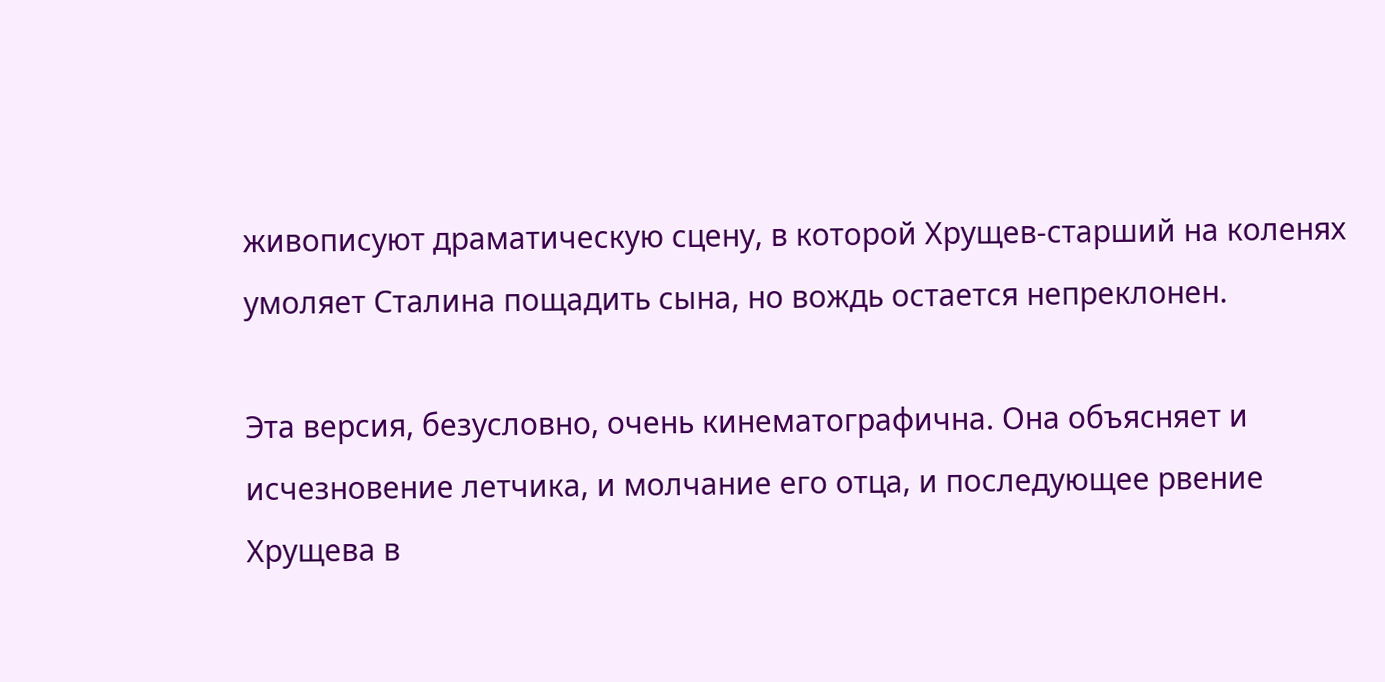живописуют драматическую сцену, в которой Хрущев-старший на коленях умоляет Сталина пощадить сына, но вождь остается непреклонен.

Эта версия, безусловно, очень кинематографична. Она объясняет и исчезновение летчика, и молчание его отца, и последующее рвение Хрущева в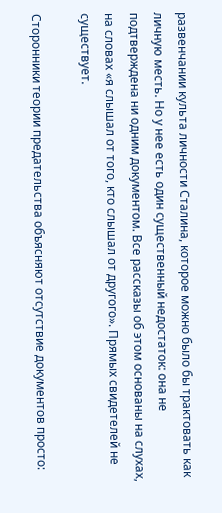развенчании культа личности Сталина, которое можно было бы трактовать как личную месть. Но у нее есть один существенный недостаток: она не подтверждена ни одним документом. Все рассказы об этом основаны на слухах, на словах «я слышал от того, кто слышал от другого». Прямых свидетелей не существует.

Сторонники теории предательства объясняют отсутствие документов просто: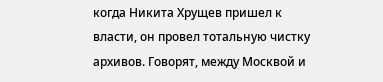когда Никита Хрущев пришел к власти, он провел тотальную чистку архивов. Говорят, между Москвой и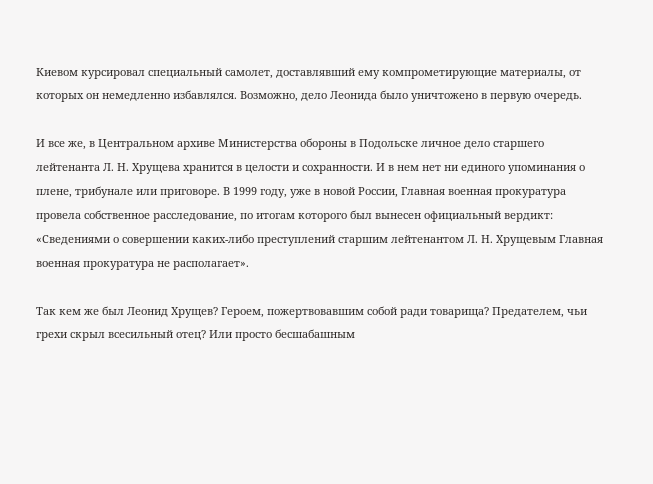Киевом курсировал специальный самолет, доставлявший ему компрометирующие материалы, от которых он немедленно избавлялся. Возможно, дело Леонида было уничтожено в первую очередь.

И все же, в Центральном архиве Министерства обороны в Подольске личное дело старшего лейтенанта Л. Н. Хрущева хранится в целости и сохранности. И в нем нет ни единого упоминания о плене, трибунале или приговоре. В 1999 году, уже в новой России, Главная военная прокуратура провела собственное расследование, по итогам которого был вынесен официальный вердикт: «Сведениями о совершении каких-либо преступлений старшим лейтенантом Л. Н. Хрущевым Главная военная прокуратура не располагает».

Так кем же был Леонид Хрущев? Героем, пожертвовавшим собой ради товарища? Предателем, чьи грехи скрыл всесильный отец? Или просто бесшабашным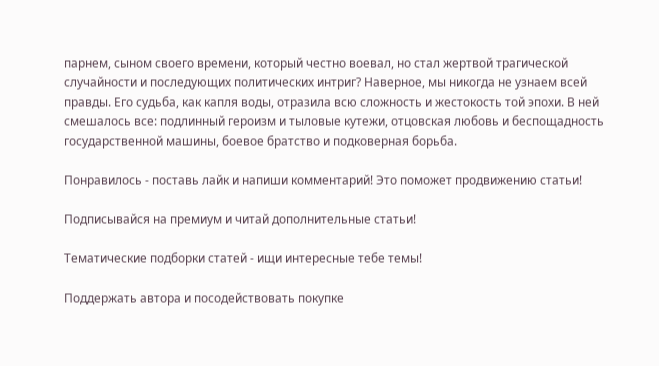парнем, сыном своего времени, который честно воевал, но стал жертвой трагической случайности и последующих политических интриг? Наверное, мы никогда не узнаем всей правды. Его судьба, как капля воды, отразила всю сложность и жестокость той эпохи. В ней смешалось все: подлинный героизм и тыловые кутежи, отцовская любовь и беспощадность государственной машины, боевое братство и подковерная борьба.

Понравилось - поставь лайк и напиши комментарий! Это поможет продвижению статьи!

Подписывайся на премиум и читай дополнительные статьи!

Тематические подборки статей - ищи интересные тебе темы!

Поддержать автора и посодействовать покупке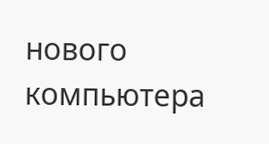нового компьютера